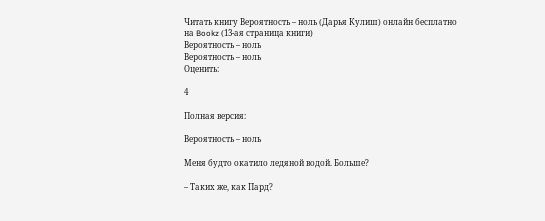Читать книгу Вероятность – ноль (Дарья Кулиш) онлайн бесплатно на Bookz (13-ая страница книги)
Вероятность – ноль
Вероятность – ноль
Оценить:

4

Полная версия:

Вероятность – ноль

Меня будто окатило ледяной водой. Больше?

– Таких же, как Пард?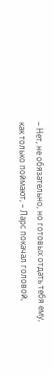– Нет, не обязательно, но готовых отдать тебя ему, как только поймают, – Ларс покачал головой,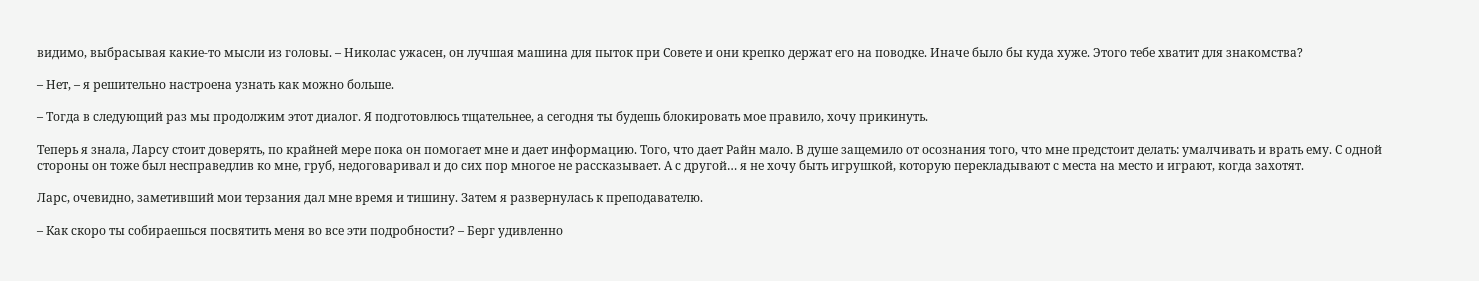видимо, выбрасывая какие-то мысли из головы. – Николас ужасен, он лучшая машина для пыток при Совете и они крепко держат его на поводке. Иначе было бы куда хуже. Этого тебе хватит для знакомства?

– Нет, – я решительно настроена узнать как можно больше.

– Тогда в следующий раз мы продолжим этот диалог. Я подготовлюсь тщательнее, а сегодня ты будешь блокировать мое правило, хочу прикинуть.

Теперь я знала, Ларсу стоит доверять, по крайней мере пока он помогает мне и дает информацию. Того, что дает Райн мало. В душе защемило от осознания того, что мне предстоит делать: умалчивать и врать ему. С одной стороны он тоже был несправедлив ко мне, груб, недоговаривал и до сих пор многое не рассказывает. А с другой… я не хочу быть игрушкой, которую перекладывают с места на место и играют, когда захотят.

Ларс, очевидно, заметивший мои терзания дал мне время и тишину. Затем я развернулась к преподавателю.

– Как скоро ты собираешься посвятить меня во все эти подробности? – Берг удивленно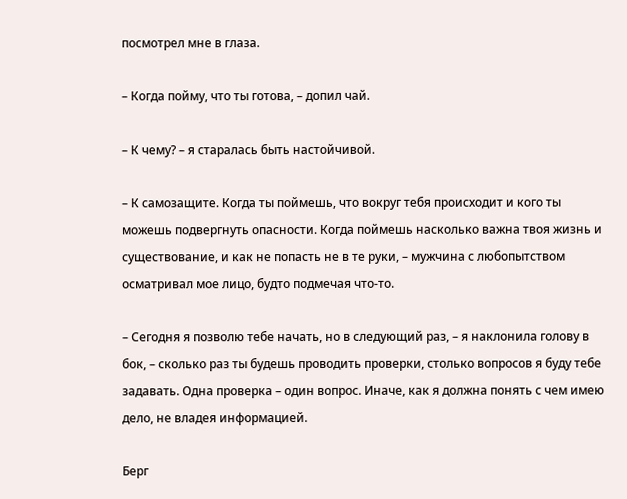посмотрел мне в глаза.

– Когда пойму, что ты готова, – допил чай.

– К чему? – я старалась быть настойчивой.

– К самозащите. Когда ты поймешь, что вокруг тебя происходит и кого ты можешь подвергнуть опасности. Когда поймешь насколько важна твоя жизнь и существование, и как не попасть не в те руки, – мужчина с любопытством осматривал мое лицо, будто подмечая что-то.

– Сегодня я позволю тебе начать, но в следующий раз, – я наклонила голову в бок, – сколько раз ты будешь проводить проверки, столько вопросов я буду тебе задавать. Одна проверка – один вопрос. Иначе, как я должна понять с чем имею дело, не владея информацией.

Берг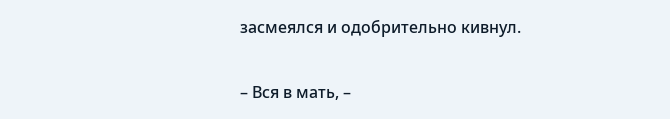засмеялся и одобрительно кивнул.

– Вся в мать, –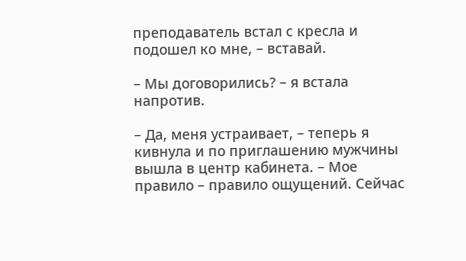преподаватель встал с кресла и подошел ко мне, – вставай.

– Мы договорились? – я встала напротив.

– Да, меня устраивает, – теперь я кивнула и по приглашению мужчины вышла в центр кабинета. – Мое правило – правило ощущений. Сейчас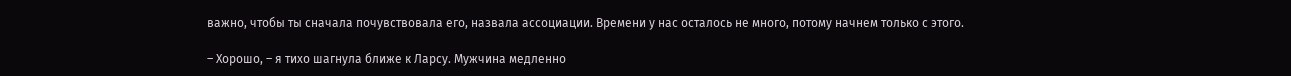важно, чтобы ты сначала почувствовала его, назвала ассоциации. Времени у нас осталось не много, потому начнем только с этого.

– Хорошо, – я тихо шагнула ближе к Ларсу. Мужчина медленно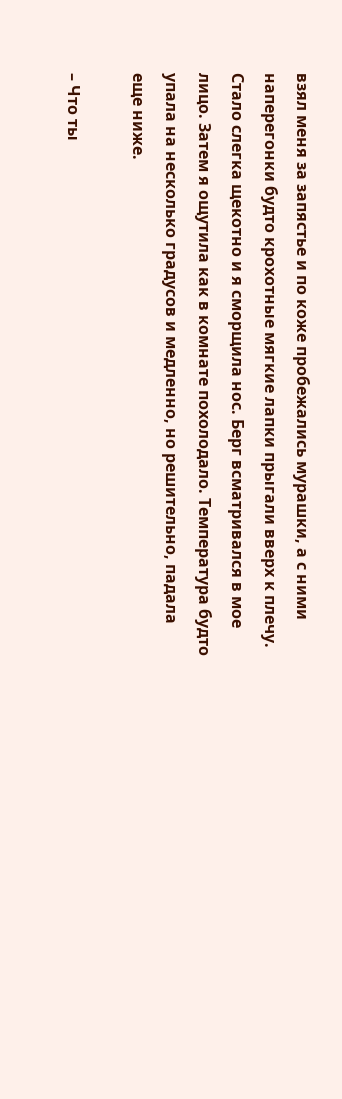взял меня за запястье и по коже пробежались мурашки, а с ними наперегонки будто крохотные мягкие лапки прыгали вверх к плечу. Стало слегка щекотно и я сморщила нос. Берг всматривался в мое лицо. Затем я ощутила как в комнате похолодало. Температура будто упала на несколько градусов и медленно, но решительно, падала еще ниже.

– Что ты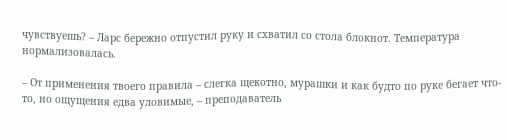чувствуешь? – Ларс бережно отпустил руку и схватил со стола блокнот. Температура нормализовалась.

– От применения твоего правила – слегка щекотно, мурашки и как будто по руке бегает что-то, но ощущения едва уловимые, – преподаватель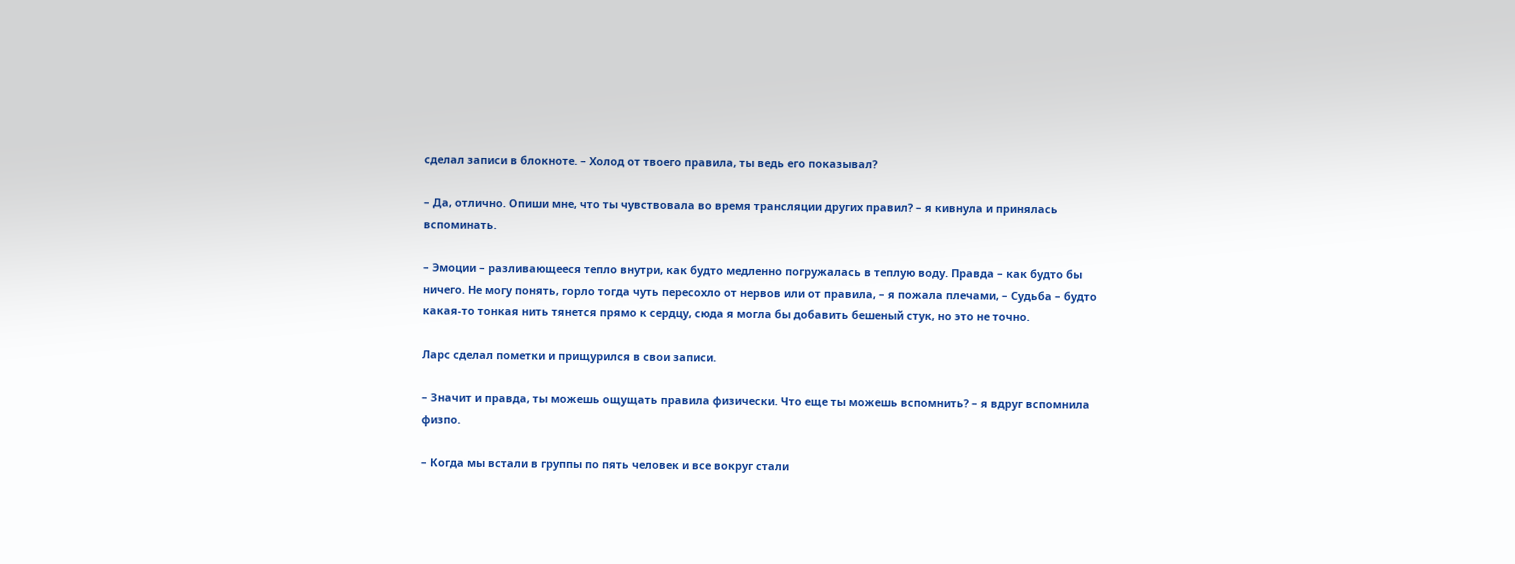сделал записи в блокноте. – Холод от твоего правила, ты ведь его показывал?

– Да, отлично. Опиши мне, что ты чувствовала во время трансляции других правил? – я кивнула и принялась вспоминать.

– Эмоции – разливающееся тепло внутри, как будто медленно погружалась в теплую воду. Правда – как будто бы ничего. Не могу понять, горло тогда чуть пересохло от нервов или от правила, – я пожала плечами, – Судьба – будто какая-то тонкая нить тянется прямо к сердцу, сюда я могла бы добавить бешеный стук, но это не точно.

Ларс сделал пометки и прищурился в свои записи.

– Значит и правда, ты можешь ощущать правила физически. Что еще ты можешь вспомнить? – я вдруг вспомнила физпо.

– Когда мы встали в группы по пять человек и все вокруг стали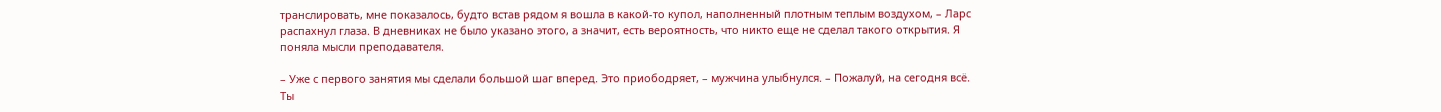транслировать, мне показалось, будто встав рядом я вошла в какой-то купол, наполненный плотным теплым воздухом, – Ларс распахнул глаза. В дневниках не было указано этого, а значит, есть вероятность, что никто еще не сделал такого открытия. Я поняла мысли преподавателя.

– Уже с первого занятия мы сделали большой шаг вперед. Это приободряет, – мужчина улыбнулся. – Пожалуй, на сегодня всё. Ты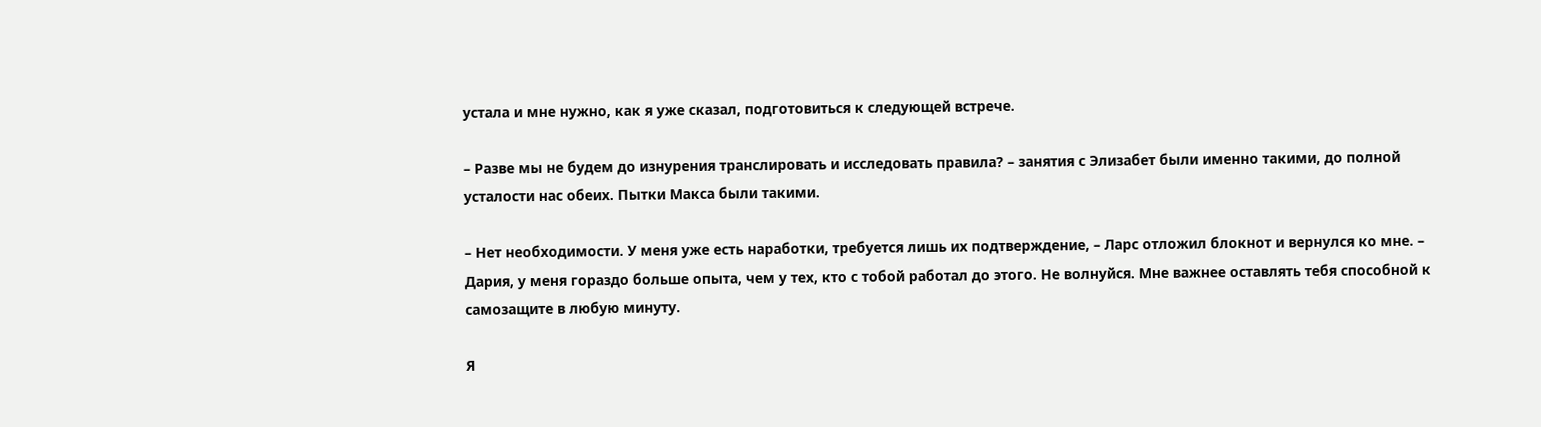устала и мне нужно, как я уже сказал, подготовиться к следующей встрече.

– Разве мы не будем до изнурения транслировать и исследовать правила? – занятия с Элизабет были именно такими, до полной усталости нас обеих. Пытки Макса были такими.

– Нет необходимости. У меня уже есть наработки, требуется лишь их подтверждение, – Ларс отложил блокнот и вернулся ко мне. – Дария, у меня гораздо больше опыта, чем у тех, кто с тобой работал до этого. Не волнуйся. Мне важнее оставлять тебя способной к самозащите в любую минуту.

Я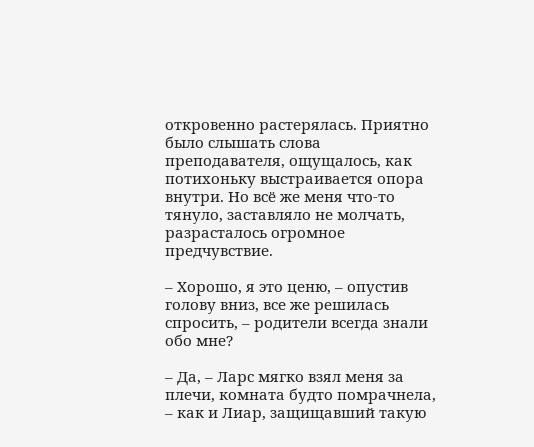откровенно растерялась. Приятно было слышать слова преподавателя, ощущалось, как потихоньку выстраивается опора внутри. Но всё же меня что-то тянуло, заставляло не молчать, разрасталось огромное предчувствие.

– Хорошо, я это ценю, – опустив голову вниз, все же решилась спросить, – родители всегда знали обо мне?

– Да, – Ларс мягко взял меня за плечи, комната будто помрачнела, – как и Лиар, защищавший такую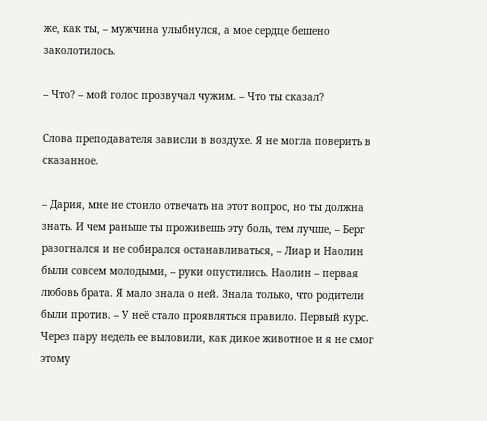же, как ты, – мужчина улыбнулся, а мое сердце бешено заколотилось.

– Что? – мой голос прозвучал чужим. – Что ты сказал?

Слова преподавателя зависли в воздухе. Я не могла поверить в сказанное.

– Дария, мне не стоило отвечать на этот вопрос, но ты должна знать. И чем раньше ты проживешь эту боль, тем лучше, – Берг разогнался и не собирался останавливаться, – Лиар и Наолин были совсем молодыми, – руки опустились. Наолин – первая любовь брата. Я мало знала о ней. Знала только, что родители были против. – У неё стало проявляться правило. Первый курс. Через пару недель ее выловили, как дикое животное и я не смог этому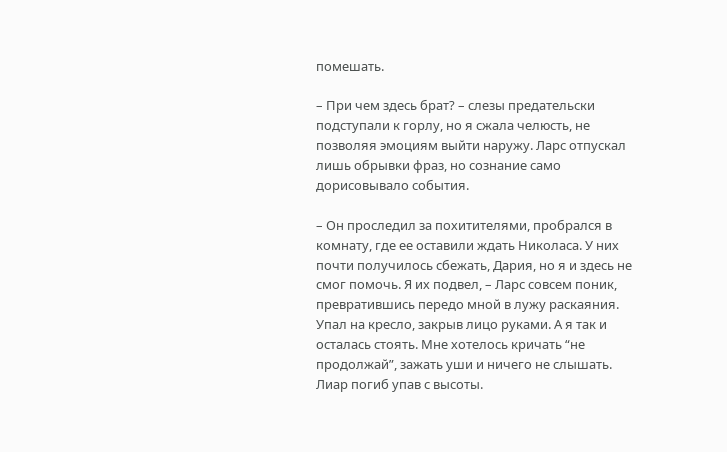помешать.

– При чем здесь брат? – слезы предательски подступали к горлу, но я сжала челюсть, не позволяя эмоциям выйти наружу. Ларс отпускал лишь обрывки фраз, но сознание само дорисовывало события.

– Он проследил за похитителями, пробрался в комнату, где ее оставили ждать Николаса. У них почти получилось сбежать, Дария, но я и здесь не смог помочь. Я их подвел, – Ларс совсем поник, превратившись передо мной в лужу раскаяния. Упал на кресло, закрыв лицо руками. А я так и осталась стоять. Мне хотелось кричать “не продолжай”, зажать уши и ничего не слышать. Лиар погиб упав с высоты.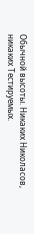Обычной высоты. Никаких Николасов, никаких Тестируемых.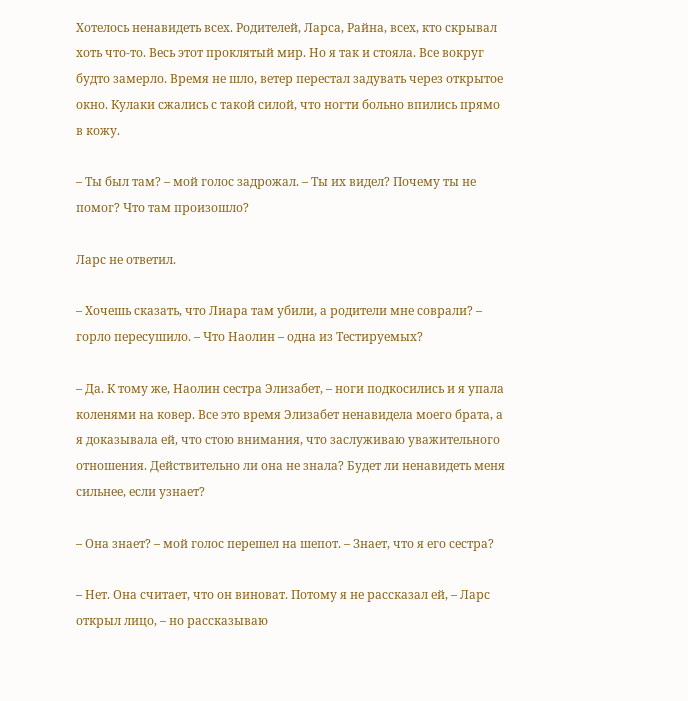Хотелось ненавидеть всех. Родителей, Ларса, Райна, всех, кто скрывал хоть что-то. Весь этот проклятый мир. Но я так и стояла. Все вокруг будто замерло. Время не шло, ветер перестал задувать через открытое окно. Кулаки сжались с такой силой, что ногти больно впились прямо в кожу.

– Ты был там? – мой голос задрожал. – Ты их видел? Почему ты не помог? Что там произошло?

Ларс не ответил.

– Хочешь сказать, что Лиара там убили, а родители мне соврали? – горло пересушило. – Что Наолин – одна из Тестируемых?

– Да. К тому же, Наолин сестра Элизабет, – ноги подкосились и я упала коленями на ковер. Все это время Элизабет ненавидела моего брата, а я доказывала ей, что стою внимания, что заслуживаю уважительного отношения. Действительно ли она не знала? Будет ли ненавидеть меня сильнее, если узнает?

– Она знает? – мой голос перешел на шепот. – Знает, что я его сестра?

– Нет. Она считает, что он виноват. Потому я не рассказал ей, – Ларс открыл лицо, – но рассказываю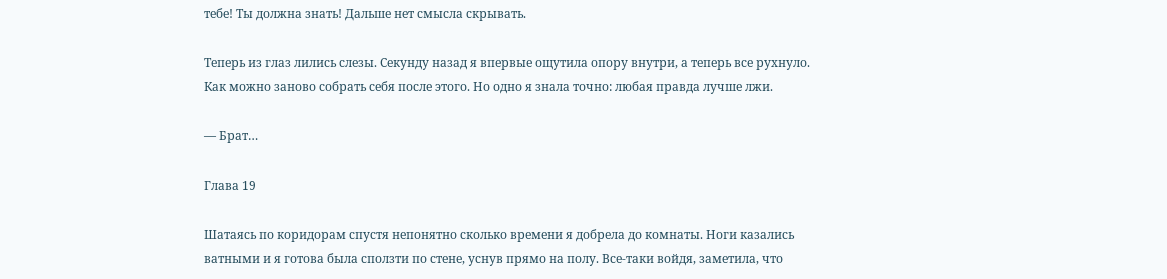тебе! Ты должна знать! Дальше нет смысла скрывать.

Теперь из глаз лились слезы. Секунду назад я впервые ощутила опору внутри, а теперь все рухнуло. Как можно заново собрать себя после этого. Но одно я знала точно: любая правда лучше лжи.

— Брат…

Глава 19

Шатаясь по коридорам спустя непонятно сколько времени я добрела до комнаты. Ноги казались ватными и я готова была сползти по стене, уснув прямо на полу. Все-таки войдя, заметила, что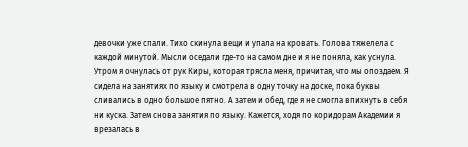девочки уже спали. Тихо скинула вещи и упала на кровать. Голова тяжелела с каждой минутой. Мысли оседали где-то на самом дне и я не поняла, как уснула. Утром я очнулась от рук Киры, которая трясла меня, причитая, что мы опоздаем. Я сидела на занятиях по языку и смотрела в одну точку на доске, пока буквы сливались в одно большое пятно. А затем и обед, где я не смогла впихнуть в себя ни куска. Затем снова занятия по языку. Кажется, ходя по коридорам Академии я врезалась в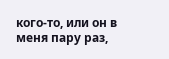кого-то, или он в меня пару раз,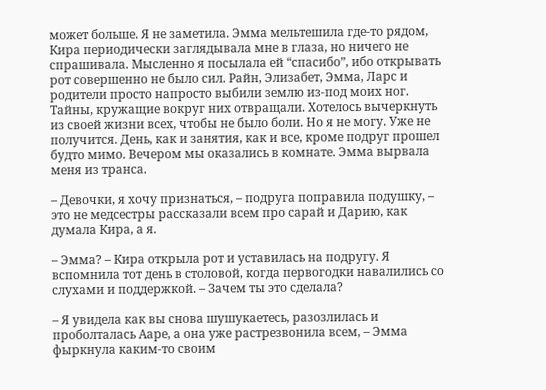может больше. Я не заметила. Эмма мельтешила где-то рядом, Кира периодически заглядывала мне в глаза, но ничего не спрашивала. Мысленно я посылала ей “спасибо”, ибо открывать рот совершенно не было сил. Райн, Элизабет, Эмма, Ларс и родители просто напросто выбили землю из-под моих ног. Тайны, кружащие вокруг них отвращали. Хотелось вычеркнуть из своей жизни всех, чтобы не было боли. Но я не могу. Уже не получится. День, как и занятия, как и все, кроме подруг прошел будто мимо. Вечером мы оказались в комнате. Эмма вырвала меня из транса.

– Девочки, я хочу признаться, – подруга поправила подушку, – это не медсестры рассказали всем про сарай и Дарию, как думала Кира, а я.

– Эмма? – Кира открыла рот и уставилась на подругу. Я вспомнила тот день в столовой, когда первогодки навалились со слухами и поддержкой. – Зачем ты это сделала?

– Я увидела как вы снова шушукаетесь, разозлилась и проболталась Ааре, а она уже растрезвонила всем, – Эмма фыркнула каким-то своим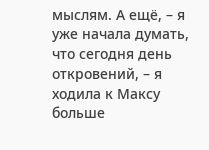мыслям. А ещё, – я уже начала думать, что сегодня день откровений, – я ходила к Максу больше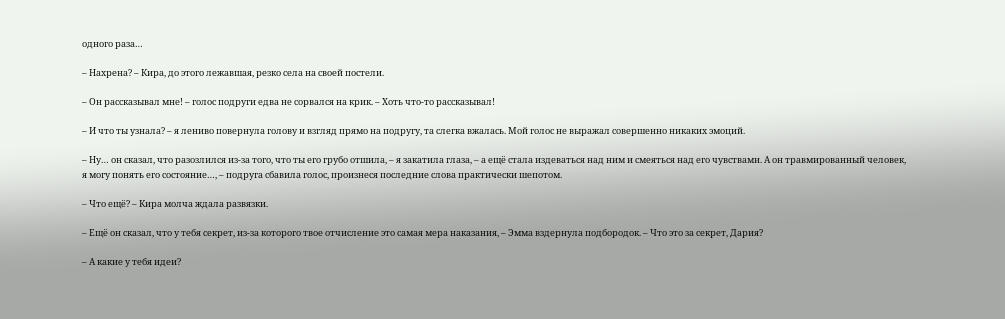одного раза…

– Нахрена? – Кира, до этого лежавшая, резко села на своей постели.

– Он рассказывал мне! – голос подруги едва не сорвался на крик. – Хоть что-то рассказывал!

– И что ты узнала? – я лениво повернула голову и взгляд прямо на подругу, та слегка вжалась. Мой голос не выражал совершенно никаких эмоций.

– Ну… он сказал, что разозлился из-за того, что ты его грубо отшила, – я закатила глаза, – а ещё стала издеваться над ним и смеяться над его чувствами. А он травмированный человек, я могу понять его состояние…, – подруга сбавила голос, произнеся последние слова практически шепотом.

– Что ещё? – Кира молча ждала развязки.

– Ещё он сказал, что у тебя секрет, из-за которого твое отчисление это самая мера наказания, – Эмма вздернула подбородок. – Что это за секрет, Дария?

– А какие у тебя идеи?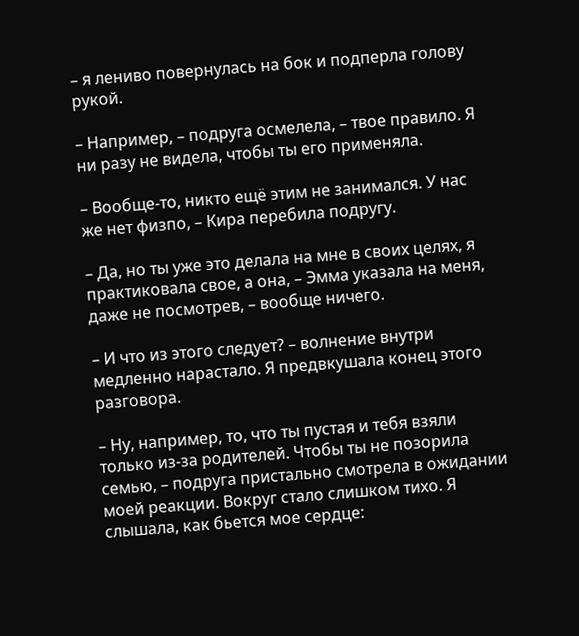– я лениво повернулась на бок и подперла голову рукой.

– Например, – подруга осмелела, – твое правило. Я ни разу не видела, чтобы ты его применяла.

– Вообще-то, никто ещё этим не занимался. У нас же нет физпо, – Кира перебила подругу.

– Да, но ты уже это делала на мне в своих целях, я практиковала свое, а она, – Эмма указала на меня, даже не посмотрев, – вообще ничего.

– И что из этого следует? – волнение внутри медленно нарастало. Я предвкушала конец этого разговора.

– Ну, например, то, что ты пустая и тебя взяли только из-за родителей. Чтобы ты не позорила семью, – подруга пристально смотрела в ожидании моей реакции. Вокруг стало слишком тихо. Я слышала, как бьется мое сердце: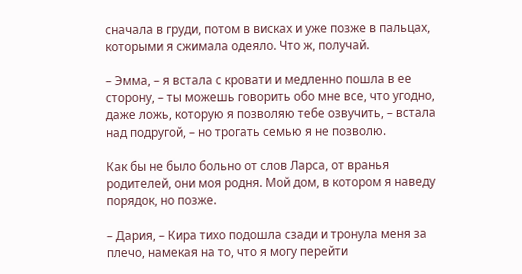сначала в груди, потом в висках и уже позже в пальцах, которыми я сжимала одеяло. Что ж, получай.

– Эмма, – я встала с кровати и медленно пошла в ее сторону, – ты можешь говорить обо мне все, что угодно, даже ложь, которую я позволяю тебе озвучить, – встала над подругой, – но трогать семью я не позволю.

Как бы не было больно от слов Ларса, от вранья родителей, они моя родня. Мой дом, в котором я наведу порядок, но позже.

– Дария, – Кира тихо подошла сзади и тронула меня за плечо, намекая на то, что я могу перейти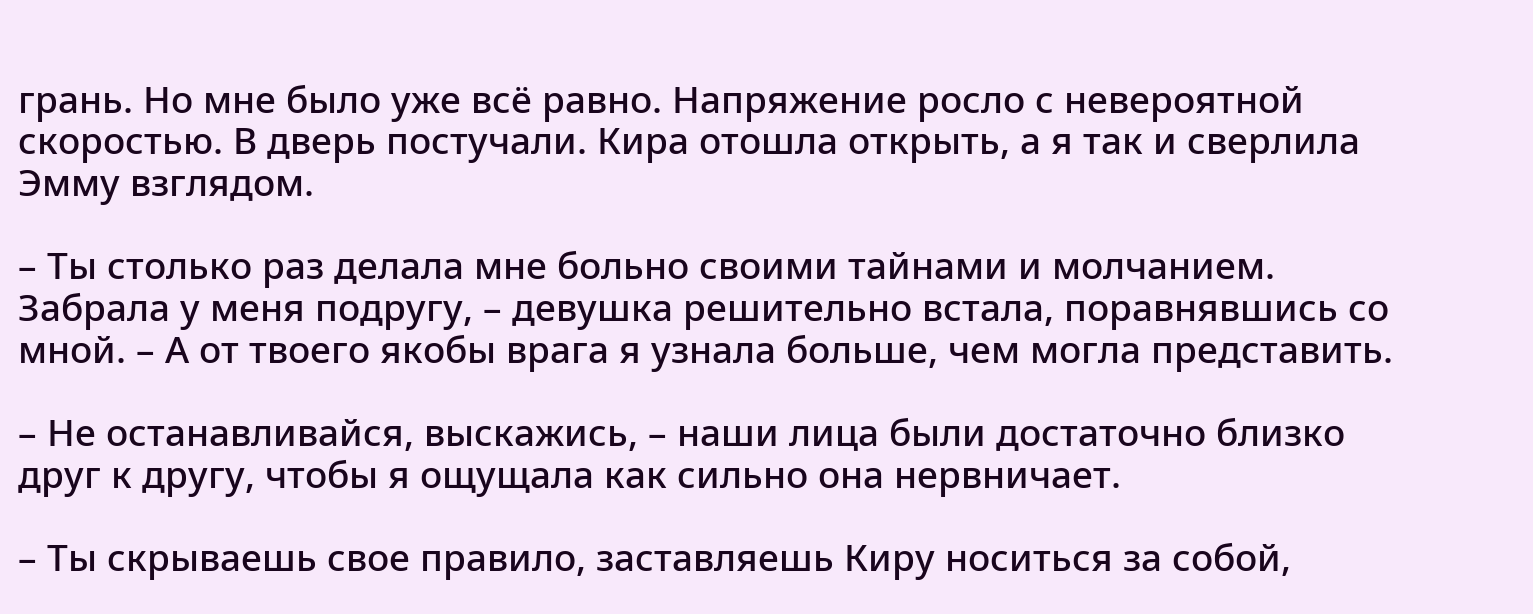грань. Но мне было уже всё равно. Напряжение росло с невероятной скоростью. В дверь постучали. Кира отошла открыть, а я так и сверлила Эмму взглядом.

– Ты столько раз делала мне больно своими тайнами и молчанием. Забрала у меня подругу, – девушка решительно встала, поравнявшись со мной. – А от твоего якобы врага я узнала больше, чем могла представить.

– Не останавливайся, выскажись, – наши лица были достаточно близко друг к другу, чтобы я ощущала как сильно она нервничает.

– Ты скрываешь свое правило, заставляешь Киру носиться за собой,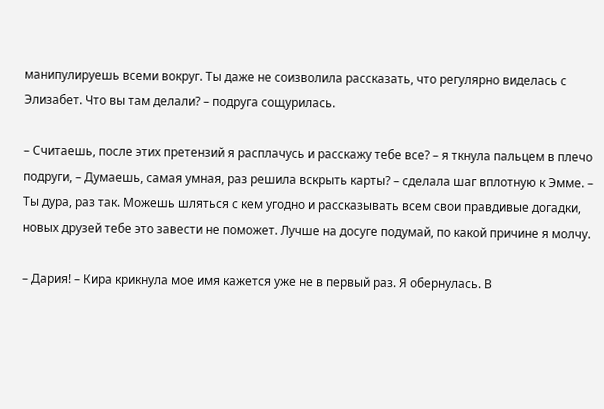манипулируешь всеми вокруг. Ты даже не соизволила рассказать, что регулярно виделась с Элизабет. Что вы там делали? – подруга сощурилась.

– Считаешь, после этих претензий я расплачусь и расскажу тебе все? – я ткнула пальцем в плечо подруги, – Думаешь, самая умная, раз решила вскрыть карты? – сделала шаг вплотную к Эмме. – Ты дура, раз так. Можешь шляться с кем угодно и рассказывать всем свои правдивые догадки, новых друзей тебе это завести не поможет. Лучше на досуге подумай, по какой причине я молчу.

– Дария! – Кира крикнула мое имя кажется уже не в первый раз. Я обернулась. В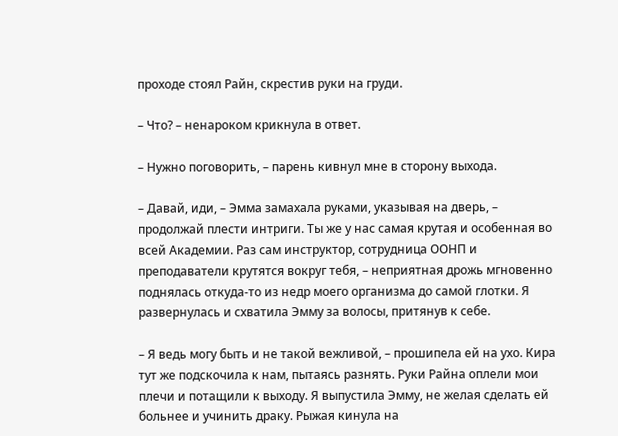проходе стоял Райн, скрестив руки на груди.

– Что? – ненароком крикнула в ответ.

– Нужно поговорить, – парень кивнул мне в сторону выхода.

– Давай, иди, – Эмма замахала руками, указывая на дверь, – продолжай плести интриги. Ты же у нас самая крутая и особенная во всей Академии. Раз сам инструктор, сотрудница ООНП и преподаватели крутятся вокруг тебя, – неприятная дрожь мгновенно поднялась откуда-то из недр моего организма до самой глотки. Я развернулась и схватила Эмму за волосы, притянув к себе.

– Я ведь могу быть и не такой вежливой, – прошипела ей на ухо. Кира тут же подскочила к нам, пытаясь разнять. Руки Райна оплели мои плечи и потащили к выходу. Я выпустила Эмму, не желая сделать ей больнее и учинить драку. Рыжая кинула на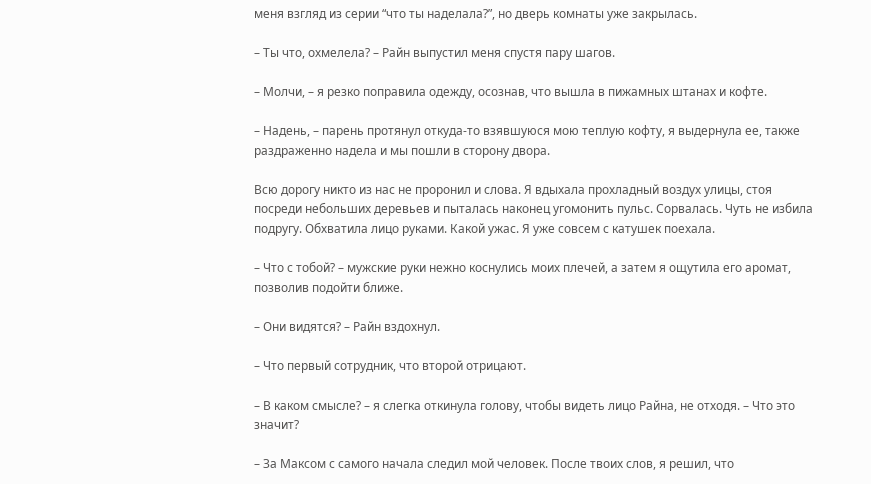меня взгляд из серии “что ты наделала?”, но дверь комнаты уже закрылась.

– Ты что, охмелела? – Райн выпустил меня спустя пару шагов.

– Молчи, – я резко поправила одежду, осознав, что вышла в пижамных штанах и кофте.

– Надень, – парень протянул откуда-то взявшуюся мою теплую кофту, я выдернула ее, также раздраженно надела и мы пошли в сторону двора.

Всю дорогу никто из нас не проронил и слова. Я вдыхала прохладный воздух улицы, стоя посреди небольших деревьев и пыталась наконец угомонить пульс. Сорвалась. Чуть не избила подругу. Обхватила лицо руками. Какой ужас. Я уже совсем с катушек поехала.

– Что с тобой? – мужские руки нежно коснулись моих плечей, а затем я ощутила его аромат, позволив подойти ближе.

– Они видятся? – Райн вздохнул.

– Что первый сотрудник, что второй отрицают.

– В каком смысле? – я слегка откинула голову, чтобы видеть лицо Райна, не отходя. – Что это значит?

– За Максом с самого начала следил мой человек. После твоих слов, я решил, что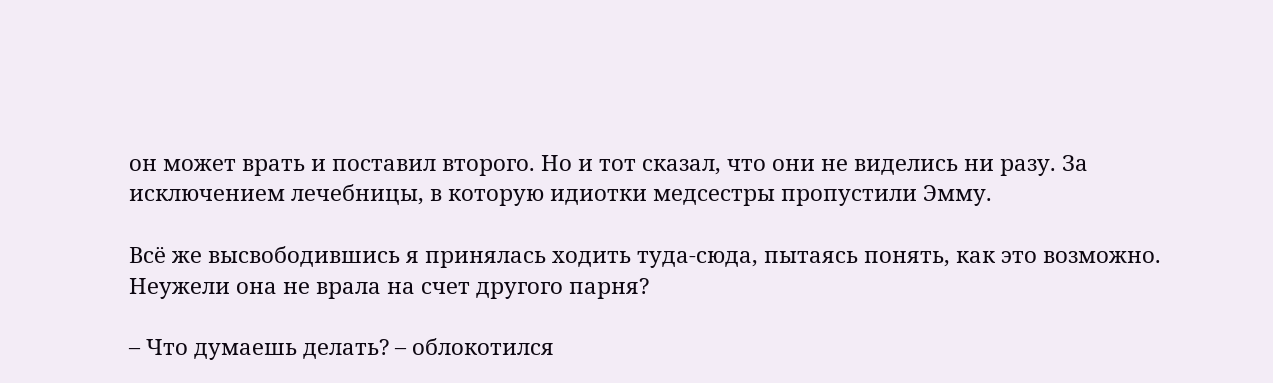он может врать и поставил второго. Но и тот сказал, что они не виделись ни разу. За исключением лечебницы, в которую идиотки медсестры пропустили Эмму.

Всё же высвободившись я принялась ходить туда-сюда, пытаясь понять, как это возможно. Неужели она не врала на счет другого парня?

– Что думаешь делать? – облокотился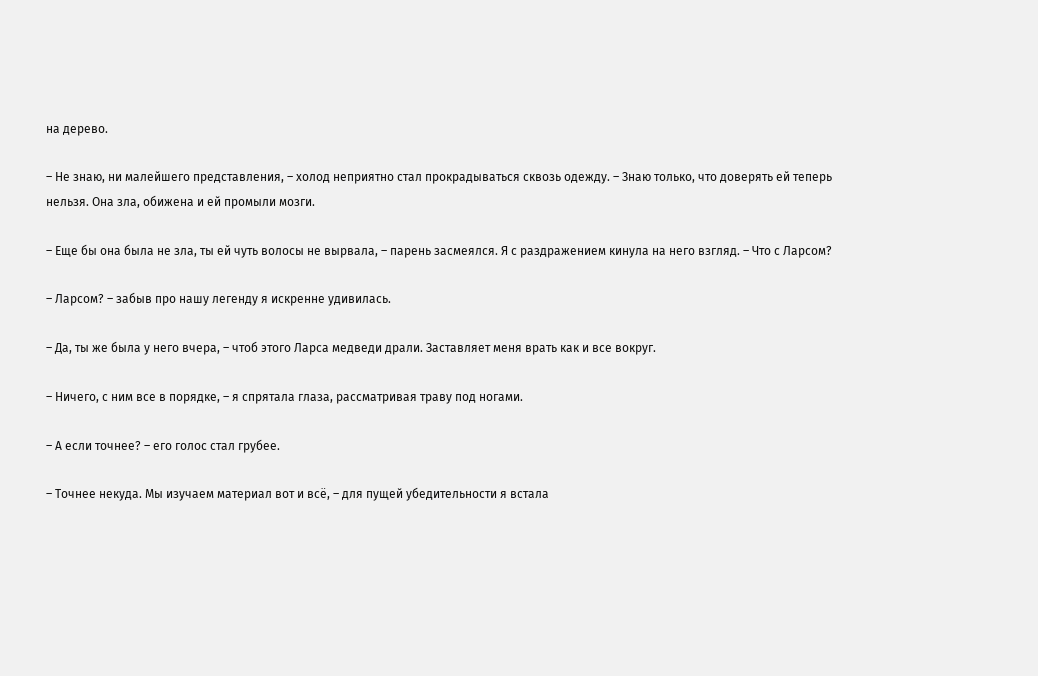на дерево.

– Не знаю, ни малейшего представления, – холод неприятно стал прокрадываться сквозь одежду. – Знаю только, что доверять ей теперь нельзя. Она зла, обижена и ей промыли мозги.

– Еще бы она была не зла, ты ей чуть волосы не вырвала, – парень засмеялся. Я с раздражением кинула на него взгляд. – Что с Ларсом?

– Ларсом? – забыв про нашу легенду я искренне удивилась.

– Да, ты же была у него вчера, – чтоб этого Ларса медведи драли. Заставляет меня врать как и все вокруг.

– Ничего, с ним все в порядке, – я спрятала глаза, рассматривая траву под ногами.

– А если точнее? – его голос стал грубее.

– Точнее некуда. Мы изучаем материал вот и всё, – для пущей убедительности я встала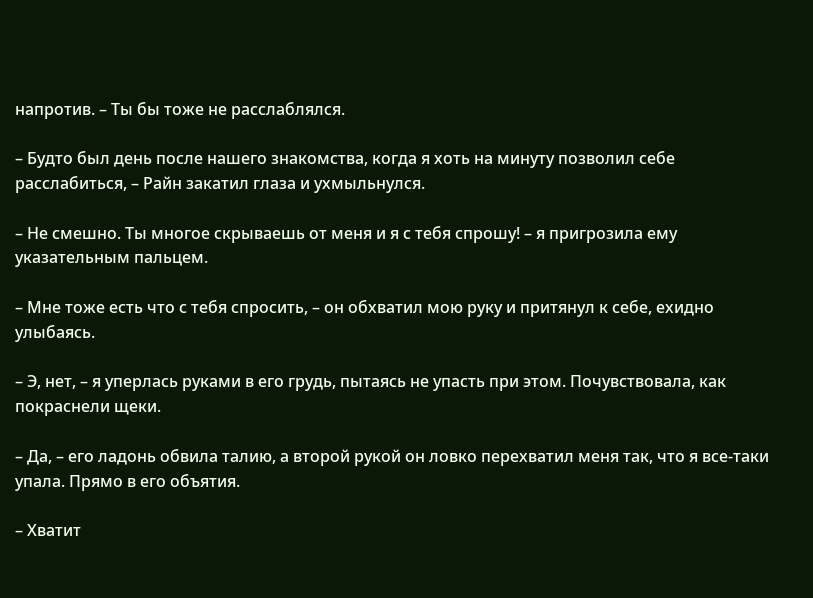напротив. – Ты бы тоже не расслаблялся.

– Будто был день после нашего знакомства, когда я хоть на минуту позволил себе расслабиться, – Райн закатил глаза и ухмыльнулся.

– Не смешно. Ты многое скрываешь от меня и я с тебя спрошу! – я пригрозила ему указательным пальцем.

– Мне тоже есть что с тебя спросить, – он обхватил мою руку и притянул к себе, ехидно улыбаясь.

– Э, нет, – я уперлась руками в его грудь, пытаясь не упасть при этом. Почувствовала, как покраснели щеки.

– Да, – его ладонь обвила талию, а второй рукой он ловко перехватил меня так, что я все-таки упала. Прямо в его объятия.

– Хватит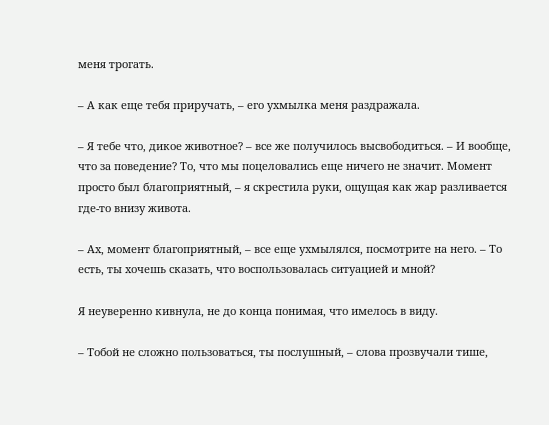меня трогать.

– А как еще тебя приручать, – его ухмылка меня раздражала.

– Я тебе что, дикое животное? – все же получилось высвободиться. – И вообще, что за поведение? То, что мы поцеловались еще ничего не значит. Момент просто был благоприятный, – я скрестила руки, ощущая как жар разливается где-то внизу живота.

– Ах, момент благоприятный, – все еще ухмылялся, посмотрите на него. – То есть, ты хочешь сказать, что воспользовалась ситуацией и мной?

Я неуверенно кивнула, не до конца понимая, что имелось в виду.

– Тобой не сложно пользоваться, ты послушный, – слова прозвучали тише,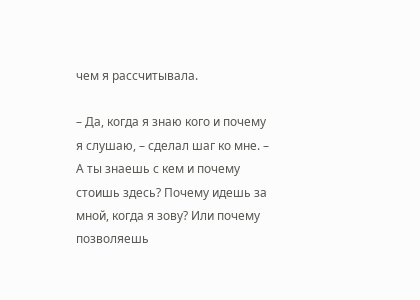чем я рассчитывала.

– Да, когда я знаю кого и почему я слушаю, – сделал шаг ко мне. – А ты знаешь с кем и почему стоишь здесь? Почему идешь за мной, когда я зову? Или почему позволяешь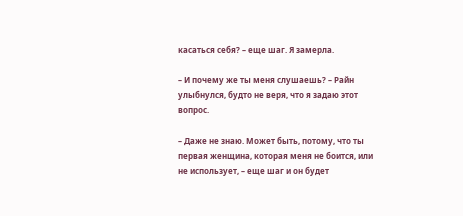касаться себя? – еще шаг. Я замерла.

– И почему же ты меня слушаешь? – Райн улыбнулся, будто не веря, что я задаю этот вопрос.

– Даже не знаю. Может быть, потому, что ты первая женщина, которая меня не боится, или не использует, – еще шаг и он будет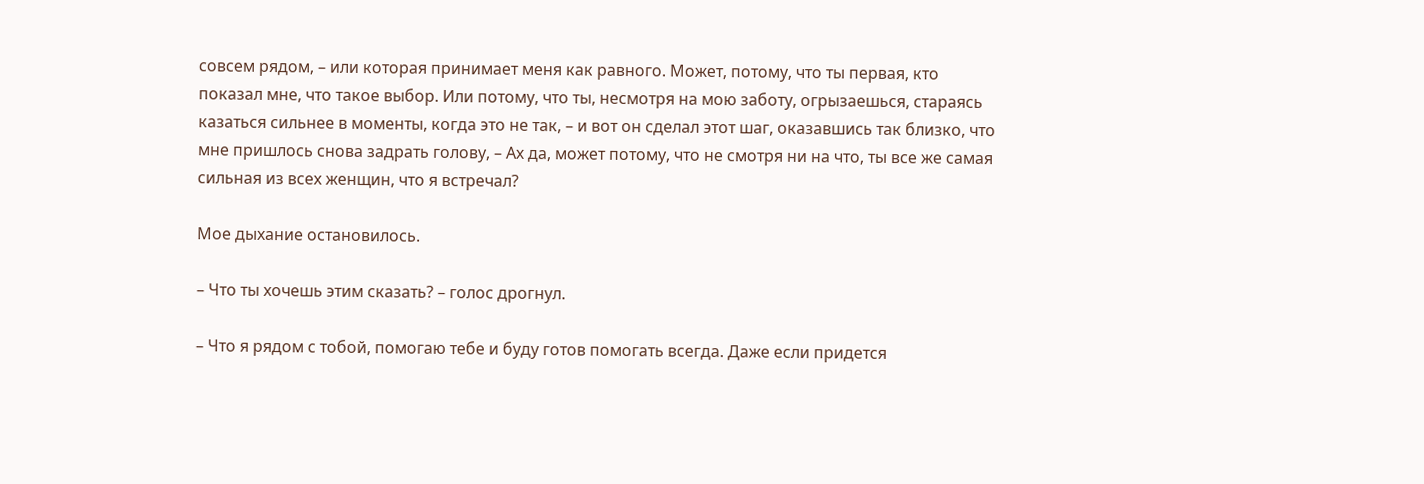совсем рядом, – или которая принимает меня как равного. Может, потому, что ты первая, кто показал мне, что такое выбор. Или потому, что ты, несмотря на мою заботу, огрызаешься, стараясь казаться сильнее в моменты, когда это не так, – и вот он сделал этот шаг, оказавшись так близко, что мне пришлось снова задрать голову, – Ах да, может потому, что не смотря ни на что, ты все же самая сильная из всех женщин, что я встречал?

Мое дыхание остановилось.

– Что ты хочешь этим сказать? – голос дрогнул.

– Что я рядом с тобой, помогаю тебе и буду готов помогать всегда. Даже если придется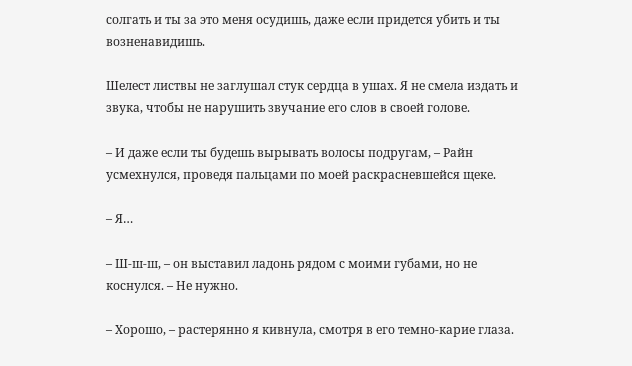солгать и ты за это меня осудишь, даже если придется убить и ты возненавидишь.

Шелест листвы не заглушал стук сердца в ушах. Я не смела издать и звука, чтобы не нарушить звучание его слов в своей голове.

– И даже если ты будешь вырывать волосы подругам, – Райн усмехнулся, проведя пальцами по моей раскрасневшейся щеке.

– Я…

– Ш-ш-ш, – он выставил ладонь рядом с моими губами, но не коснулся. – Не нужно.

– Хорошо, – растерянно я кивнула, смотря в его темно-карие глаза.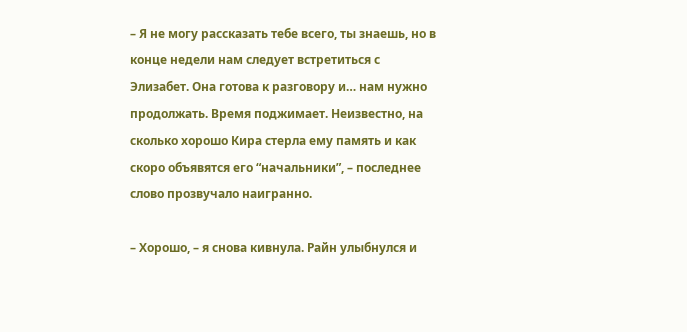– Я не могу рассказать тебе всего, ты знаешь, но в конце недели нам следует встретиться с Элизабет. Она готова к разговору и… нам нужно продолжать. Время поджимает. Неизвестно, на сколько хорошо Кира стерла ему память и как скоро объявятся его “начальники”, – последнее слово прозвучало наигранно.

– Хорошо, – я снова кивнула. Райн улыбнулся и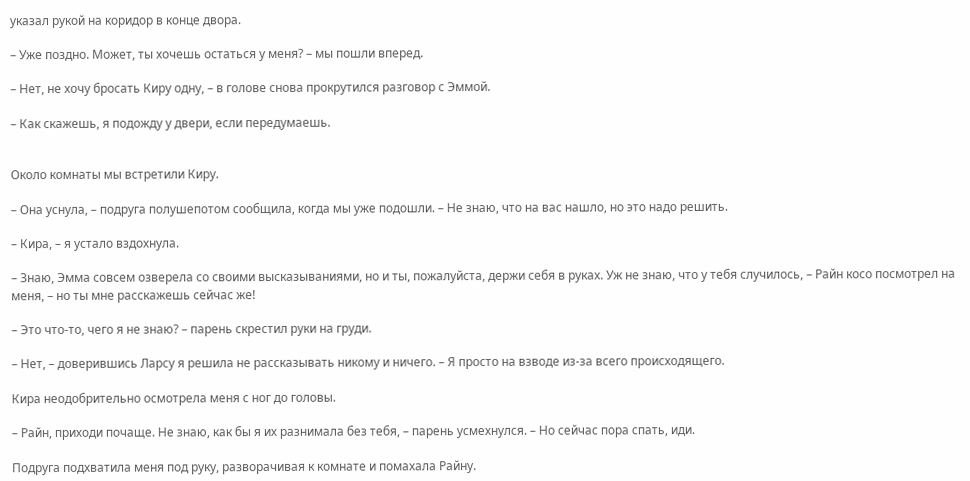указал рукой на коридор в конце двора.

– Уже поздно. Может, ты хочешь остаться у меня? – мы пошли вперед.

– Нет, не хочу бросать Киру одну, – в голове снова прокрутился разговор с Эммой.

– Как скажешь, я подожду у двери, если передумаешь.


Около комнаты мы встретили Киру.

– Она уснула, – подруга полушепотом сообщила, когда мы уже подошли. – Не знаю, что на вас нашло, но это надо решить.

– Кира, – я устало вздохнула.

– Знаю, Эмма совсем озверела со своими высказываниями, но и ты, пожалуйста, держи себя в руках. Уж не знаю, что у тебя случилось, – Райн косо посмотрел на меня, – но ты мне расскажешь сейчас же!

– Это что-то, чего я не знаю? – парень скрестил руки на груди.

– Нет, – доверившись Ларсу я решила не рассказывать никому и ничего. – Я просто на взводе из-за всего происходящего.

Кира неодобрительно осмотрела меня с ног до головы.

– Райн, приходи почаще. Не знаю, как бы я их разнимала без тебя, – парень усмехнулся. – Но сейчас пора спать, иди.

Подруга подхватила меня под руку, разворачивая к комнате и помахала Райну.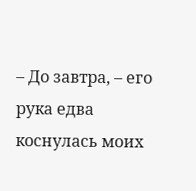– До завтра, – его рука едва коснулась моих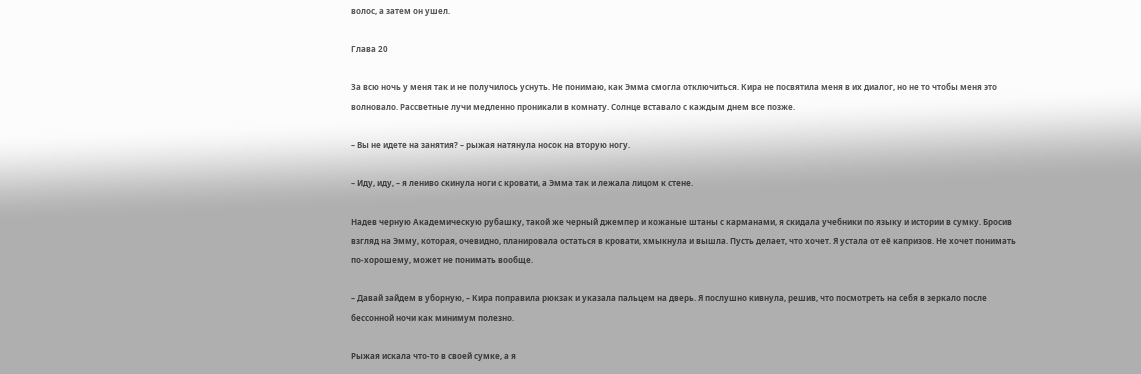волос, а затем он ушел.

Глава 20

За всю ночь у меня так и не получилось уснуть. Не понимаю, как Эмма смогла отключиться. Кира не посвятила меня в их диалог, но не то чтобы меня это волновало. Рассветные лучи медленно проникали в комнату. Солнце вставало с каждым днем все позже.

– Вы не идете на занятия? – рыжая натянула носок на вторую ногу.

– Иду, иду, – я лениво скинула ноги с кровати, а Эмма так и лежала лицом к стене.

Надев черную Академическую рубашку, такой же черный джемпер и кожаные штаны с карманами, я скидала учебники по языку и истории в сумку. Бросив взгляд на Эмму, которая, очевидно, планировала остаться в кровати, хмыкнула и вышла. Пусть делает, что хочет. Я устала от её капризов. Не хочет понимать по-хорошему, может не понимать вообще.

– Давай зайдем в уборную, – Кира поправила рюкзак и указала пальцем на дверь. Я послушно кивнула, решив, что посмотреть на себя в зеркало после бессонной ночи как минимум полезно.

Рыжая искала что-то в своей сумке, а я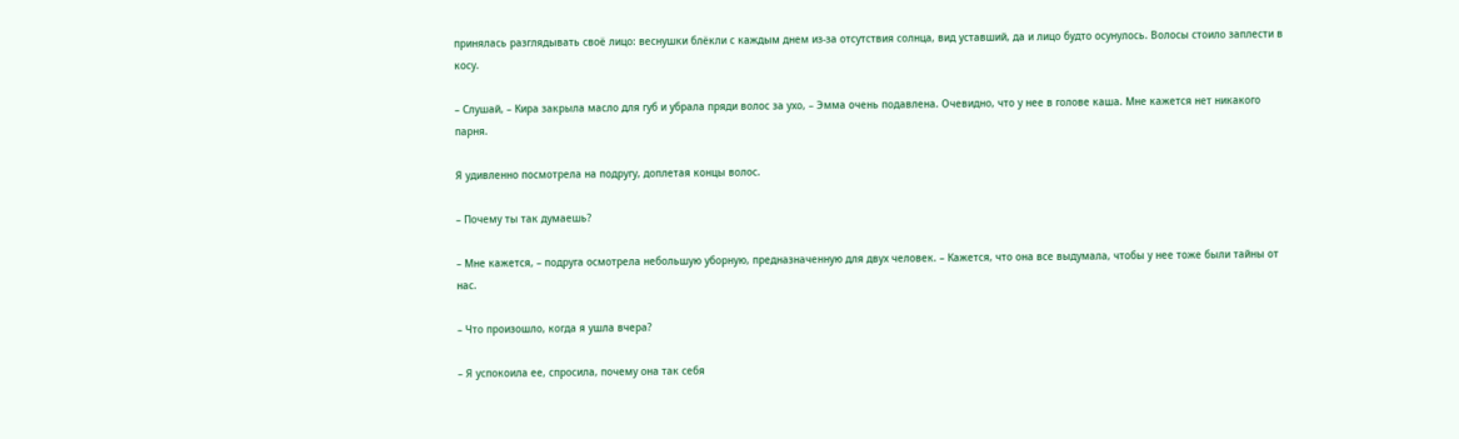принялась разглядывать своё лицо: веснушки блёкли с каждым днем из-за отсутствия солнца, вид уставший, да и лицо будто осунулось. Волосы стоило заплести в косу.

– Слушай, – Кира закрыла масло для губ и убрала пряди волос за ухо, – Эмма очень подавлена. Очевидно, что у нее в голове каша. Мне кажется нет никакого парня.

Я удивленно посмотрела на подругу, доплетая концы волос.

– Почему ты так думаешь?

– Мне кажется, – подруга осмотрела небольшую уборную, предназначенную для двух человек. – Кажется, что она все выдумала, чтобы у нее тоже были тайны от нас.

– Что произошло, когда я ушла вчера?

– Я успокоила ее, спросила, почему она так себя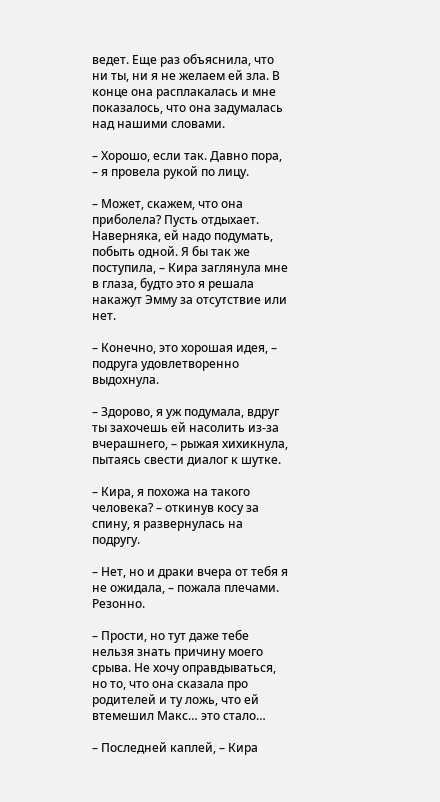ведет. Еще раз объяснила, что ни ты, ни я не желаем ей зла. В конце она расплакалась и мне показалось, что она задумалась над нашими словами.

– Хорошо, если так. Давно пора, – я провела рукой по лицу.

– Может, скажем, что она приболела? Пусть отдыхает. Наверняка, ей надо подумать, побыть одной. Я бы так же поступила, – Кира заглянула мне в глаза, будто это я решала накажут Эмму за отсутствие или нет.

– Конечно, это хорошая идея, – подруга удовлетворенно выдохнула.

– Здорово, я уж подумала, вдруг ты захочешь ей насолить из-за вчерашнего, – рыжая хихикнула, пытаясь свести диалог к шутке.

– Кира, я похожа на такого человека? – откинув косу за спину, я развернулась на подругу.

– Нет, но и драки вчера от тебя я не ожидала, – пожала плечами. Резонно.

– Прости, но тут даже тебе нельзя знать причину моего срыва. Не хочу оправдываться, но то, что она сказала про родителей и ту ложь, что ей втемешил Макс… это стало…

– Последней каплей, – Кира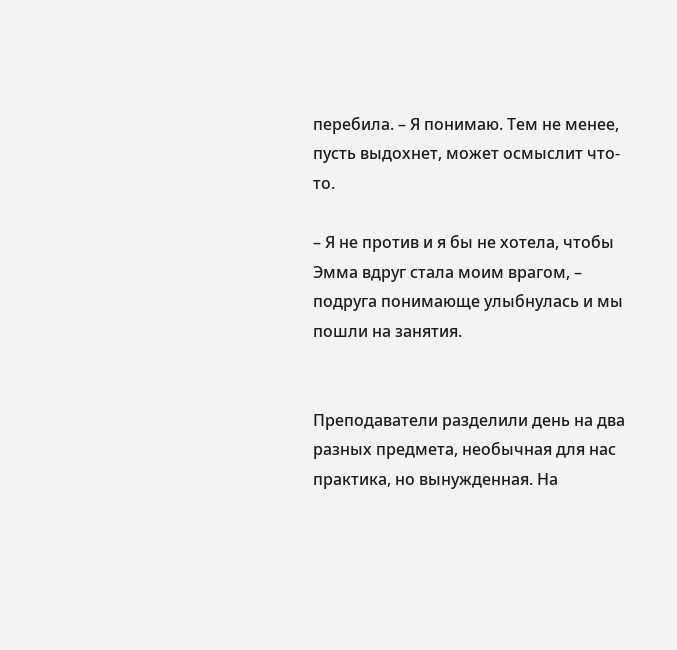перебила. – Я понимаю. Тем не менее, пусть выдохнет, может осмыслит что-то.

– Я не против и я бы не хотела, чтобы Эмма вдруг стала моим врагом, – подруга понимающе улыбнулась и мы пошли на занятия.


Преподаватели разделили день на два разных предмета, необычная для нас практика, но вынужденная. На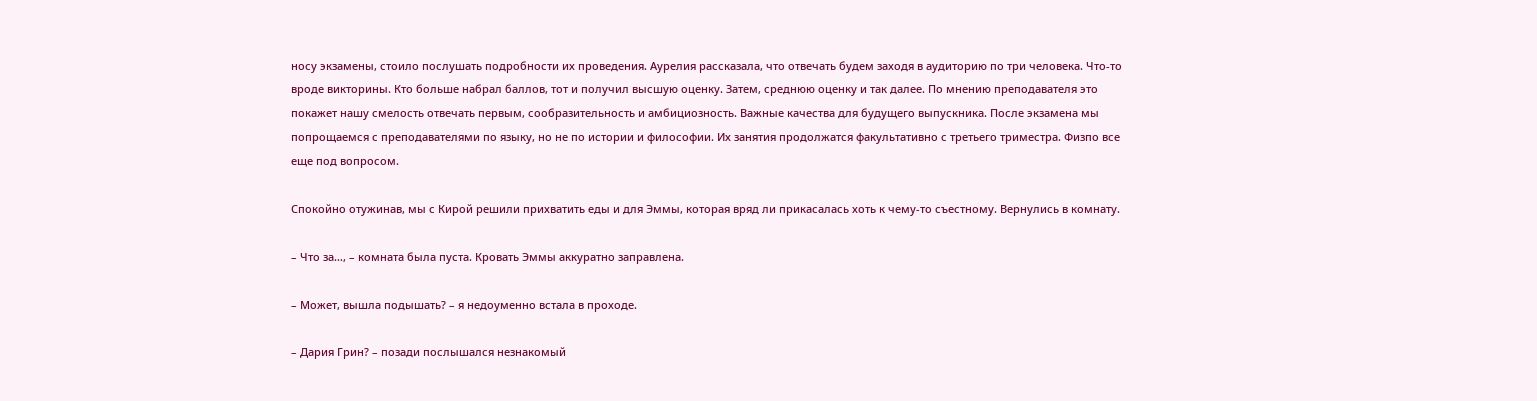носу экзамены, стоило послушать подробности их проведения. Аурелия рассказала, что отвечать будем заходя в аудиторию по три человека. Что-то вроде викторины. Кто больше набрал баллов, тот и получил высшую оценку. Затем, среднюю оценку и так далее. По мнению преподавателя это покажет нашу смелость отвечать первым, сообразительность и амбициозность. Важные качества для будущего выпускника. После экзамена мы попрощаемся с преподавателями по языку, но не по истории и философии. Их занятия продолжатся факультативно с третьего триместра. Физпо все еще под вопросом.

Спокойно отужинав, мы с Кирой решили прихватить еды и для Эммы, которая вряд ли прикасалась хоть к чему-то съестному. Вернулись в комнату.

– Что за…, – комната была пуста. Кровать Эммы аккуратно заправлена.

– Может, вышла подышать? – я недоуменно встала в проходе.

– Дария Грин? – позади послышался незнакомый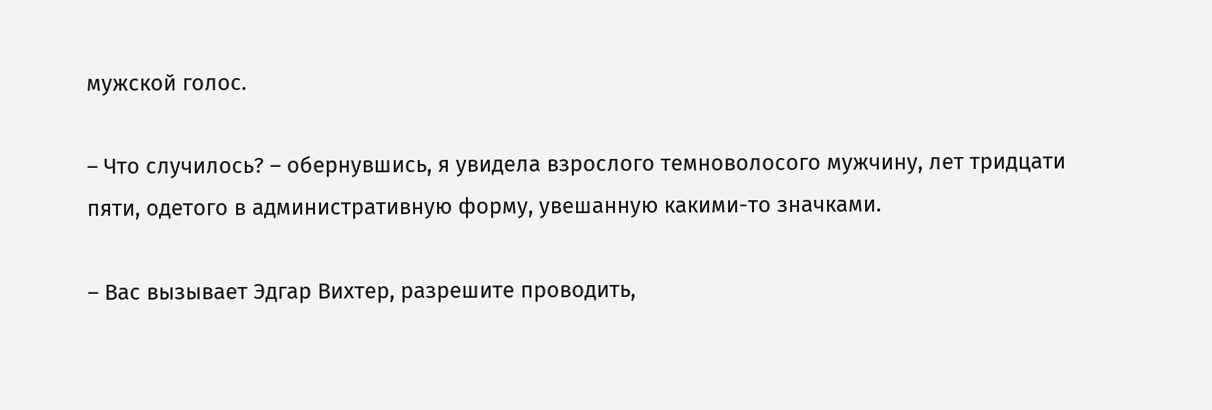мужской голос.

– Что случилось? – обернувшись, я увидела взрослого темноволосого мужчину, лет тридцати пяти, одетого в административную форму, увешанную какими-то значками.

– Вас вызывает Эдгар Вихтер, разрешите проводить,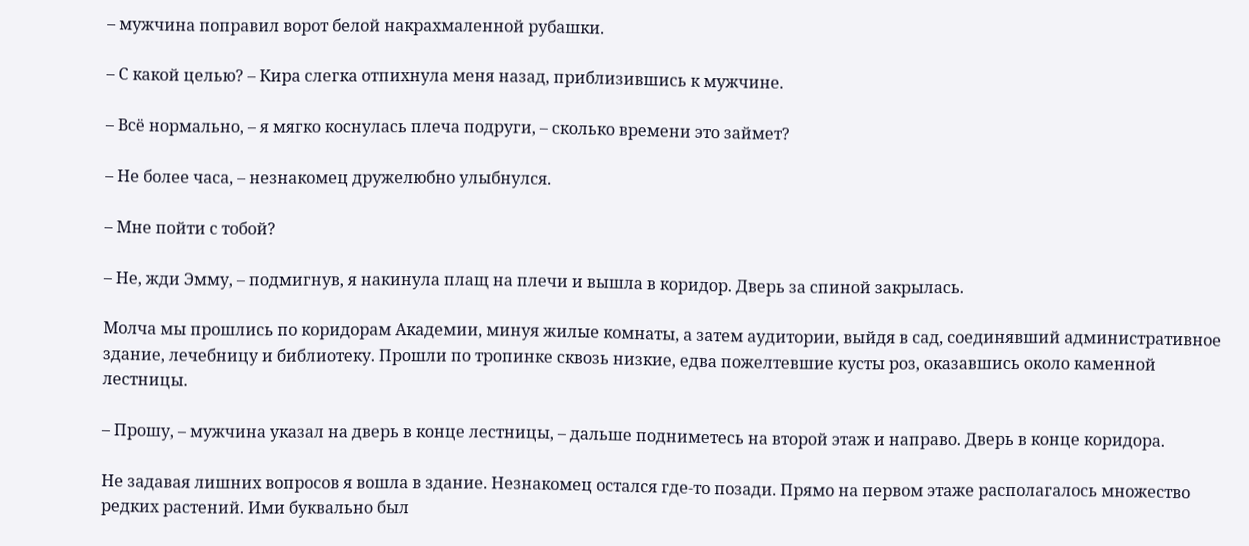– мужчина поправил ворот белой накрахмаленной рубашки.

– С какой целью? – Кира слегка отпихнула меня назад, приблизившись к мужчине.

– Всё нормально, – я мягко коснулась плеча подруги, – сколько времени это займет?

– Не более часа, – незнакомец дружелюбно улыбнулся.

– Мне пойти с тобой?

– Не, жди Эмму, – подмигнув, я накинула плащ на плечи и вышла в коридор. Дверь за спиной закрылась.

Молча мы прошлись по коридорам Академии, минуя жилые комнаты, а затем аудитории, выйдя в сад, соединявший административное здание, лечебницу и библиотеку. Прошли по тропинке сквозь низкие, едва пожелтевшие кусты роз, оказавшись около каменной лестницы.

– Прошу, – мужчина указал на дверь в конце лестницы, – дальше подниметесь на второй этаж и направо. Дверь в конце коридора.

Не задавая лишних вопросов я вошла в здание. Незнакомец остался где-то позади. Прямо на первом этаже располагалось множество редких растений. Ими буквально был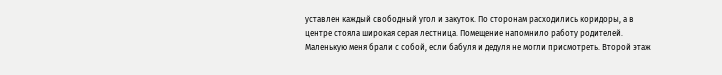уставлен каждый свободный угол и закуток. По сторонам расходились коридоры, а в центре стояла широкая серая лестница. Помещение напомнило работу родителей. Маленькую меня брали с собой, если бабуля и дедуля не могли присмотреть. Второй этаж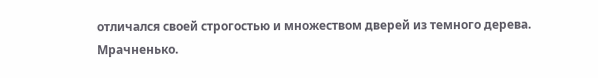отличался своей строгостью и множеством дверей из темного дерева. Мрачненько.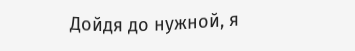Дойдя до нужной, я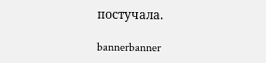постучала.

bannerbanner